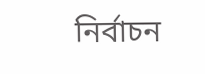নির্বাচন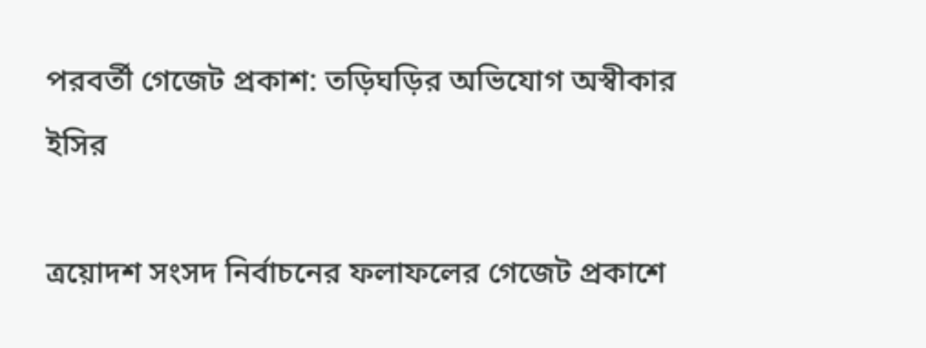পরবর্তী গেজেট প্রকাশ: তড়িঘড়ির অভিযোগ অস্বীকার ইসির

ত্রয়োদশ সংসদ নির্বাচনের ফলাফলের গেজেট প্রকাশে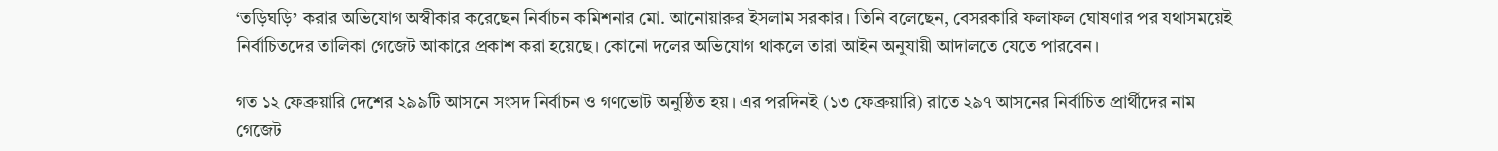‘তড়িঘড়ি’ করার অভিযোগ অস্বীকার করেছেন নির্বাচন কমিশনার মো. আনোয়ারুর ইসলাম সরকার। তিনি বলেছেন, বেসরকারি ফলাফল ঘোষণার পর যথাসময়েই নির্বাচিতদের তালিকা গেজেট আকারে প্রকাশ করা হয়েছে। কোনো দলের অভিযোগ থাকলে তারা আইন অনুযায়ী আদালতে যেতে পারবেন।

গত ১২ ফেব্রুয়ারি দেশের ২৯৯টি আসনে সংসদ নির্বাচন ও গণভোট অনুষ্ঠিত হয়। এর পরদিনই (১৩ ফেব্রুয়ারি) রাতে ২৯৭ আসনের নির্বাচিত প্রার্থীদের নাম গেজেট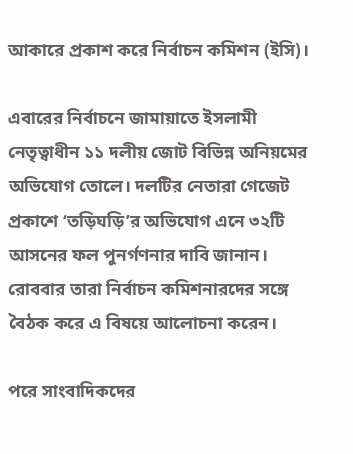আকারে প্রকাশ করে নির্বাচন কমিশন (ইসি)।

এবারের নির্বাচনে জামায়াতে ইসলামী নেতৃত্বাধীন ১১ দলীয় জোট বিভিন্ন অনিয়মের অভিযোগ তোলে। দলটির নেতারা গেজেট প্রকাশে ‘তড়িঘড়ি’র অভিযোগ এনে ৩২টি আসনের ফল পুনর্গণনার দাবি জানান। রোববার তারা নির্বাচন কমিশনারদের সঙ্গে বৈঠক করে এ বিষয়ে আলোচনা করেন।

পরে সাংবাদিকদের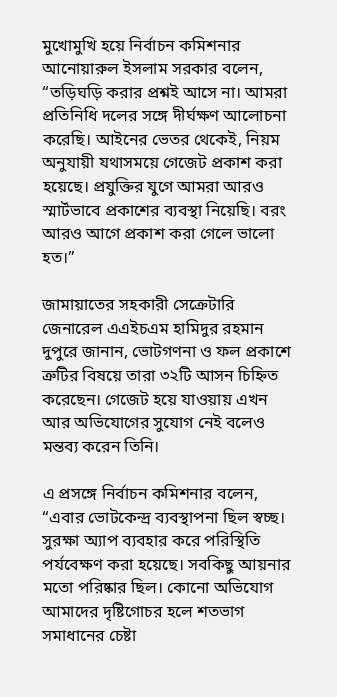মুখোমুখি হয়ে নির্বাচন কমিশনার আনোয়ারুল ইসলাম সরকার বলেন, “তড়িঘড়ি করার প্রশ্নই আসে না। আমরা প্রতিনিধি দলের সঙ্গে দীর্ঘক্ষণ আলোচনা করেছি। আইনের ভেতর থেকেই, নিয়ম অনুযায়ী যথাসময়ে গেজেট প্রকাশ করা হয়েছে। প্রযুক্তির যুগে আমরা আরও স্মার্টভাবে প্রকাশের ব্যবস্থা নিয়েছি। বরং আরও আগে প্রকাশ করা গেলে ভালো হত।”

জামায়াতের সহকারী সেক্রেটারি জেনারেল এএইচএম হামিদুর রহমান দুপুরে জানান, ভোটগণনা ও ফল প্রকাশে ত্রুটির বিষয়ে তারা ৩২টি আসন চিহ্নিত করেছেন। গেজেট হয়ে যাওয়ায় এখন আর অভিযোগের সুযোগ নেই বলেও মন্তব্য করেন তিনি।

এ প্রসঙ্গে নির্বাচন কমিশনার বলেন, “এবার ভোটকেন্দ্র ব্যবস্থাপনা ছিল স্বচ্ছ। সুরক্ষা অ্যাপ ব্যবহার করে পরিস্থিতি পর্যবেক্ষণ করা হয়েছে। সবকিছু আয়নার মতো পরিষ্কার ছিল। কোনো অভিযোগ আমাদের দৃষ্টিগোচর হলে শতভাগ সমাধানের চেষ্টা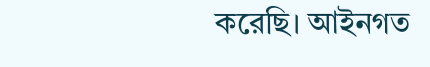করেছি। আইনগত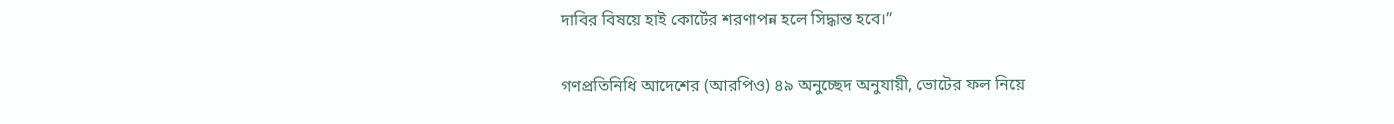দাবির বিষয়ে হাই কোর্টের শরণাপন্ন হলে সিদ্ধান্ত হবে।”

গণপ্রতিনিধি আদেশের (আরপিও) ৪৯ অনুচ্ছেদ অনুযায়ী, ভোটের ফল নিয়ে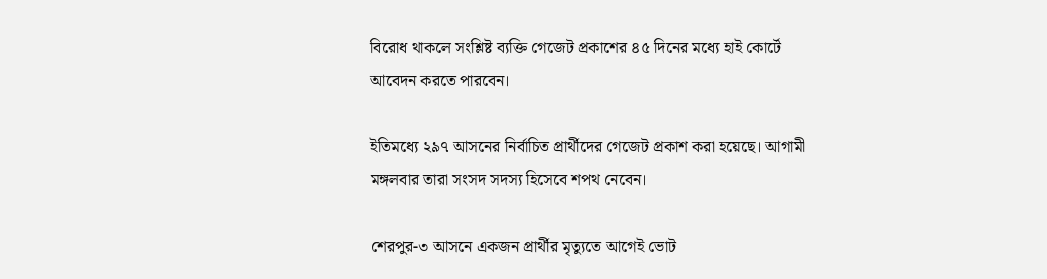বিরোধ থাকলে সংশ্লিষ্ট ব্যক্তি গেজেট প্রকাশের ৪৫ দিনের মধ্যে হাই কোর্টে আবেদন করতে পারবেন।

ইতিমধ্যে ২৯৭ আসনের নির্বাচিত প্রার্থীদের গেজেট প্রকাশ করা হয়েছে। আগামী মঙ্গলবার তারা সংসদ সদস্য হিসেবে শপথ নেবেন।

শেরপুর-৩ আসনে একজন প্রার্থীর মৃত্যুতে আগেই ভোট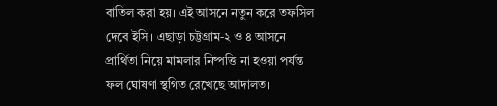বাতিল করা হয়। এই আসনে নতুন করে তফসিল দেবে ইসি। এছাড়া চট্টগ্রাম-২ ও ৪ আসনে প্রার্থিতা নিয়ে মামলার নিষ্পত্তি না হওয়া পর্যন্ত ফল ঘোষণা স্থগিত রেখেছে আদালত।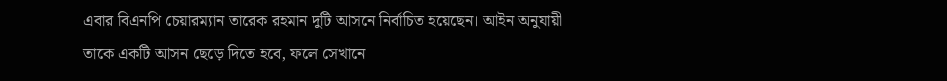এবার বিএনপি চেয়ারম্যান তারেক রহমান দুটি আসনে নির্বাচিত হয়েছেন। আইন অনুযায়ী তাকে একটি আসন ছেড়ে দিতে হবে, ফলে সেখানে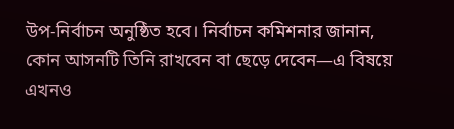উপ-নির্বাচন অনুষ্ঠিত হবে। নির্বাচন কমিশনার জানান, কোন আসনটি তিনি রাখবেন বা ছেড়ে দেবেন—এ বিষয়ে এখনও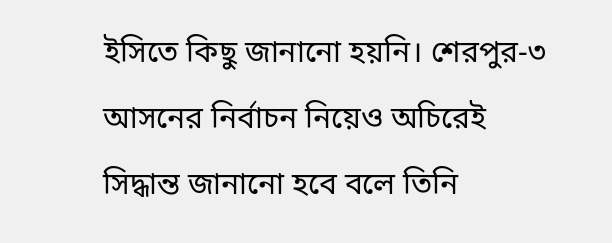ইসিতে কিছু জানানো হয়নি। শেরপুর-৩ আসনের নির্বাচন নিয়েও অচিরেই সিদ্ধান্ত জানানো হবে বলে তিনি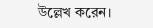উল্লেখ করেন।